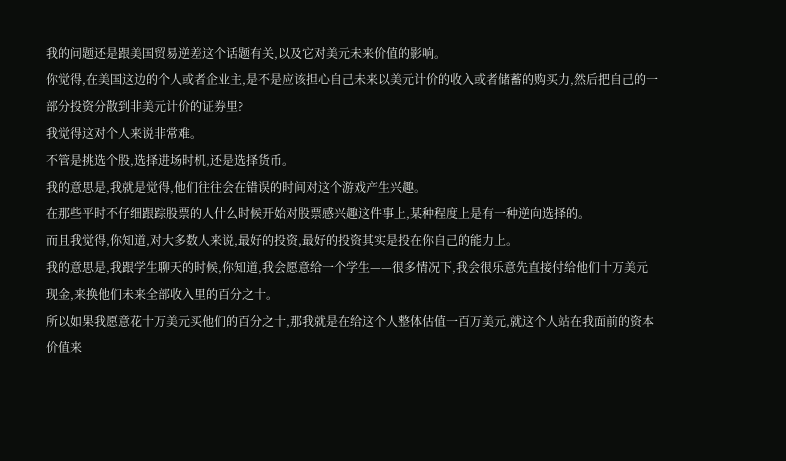我的问题还是跟美国贸易逆差这个话题有关,以及它对美元未来价值的影响。
你觉得,在美国这边的个人或者企业主,是不是应该担心自己未来以美元计价的收入或者储蓄的购买力,然后把自己的一部分投资分散到非美元计价的证券里?
我觉得这对个人来说非常难。
不管是挑选个股,选择进场时机,还是选择货币。
我的意思是,我就是觉得,他们往往会在错误的时间对这个游戏产生兴趣。
在那些平时不仔细跟踪股票的人什么时候开始对股票感兴趣这件事上,某种程度上是有一种逆向选择的。
而且我觉得,你知道,对大多数人来说,最好的投资,最好的投资其实是投在你自己的能力上。
我的意思是,我跟学生聊天的时候,你知道,我会愿意给一个学生——很多情况下,我会很乐意先直接付给他们十万美元现金,来换他们未来全部收入里的百分之十。
所以如果我愿意花十万美元买他们的百分之十,那我就是在给这个人整体估值一百万美元,就这个人站在我面前的资本价值来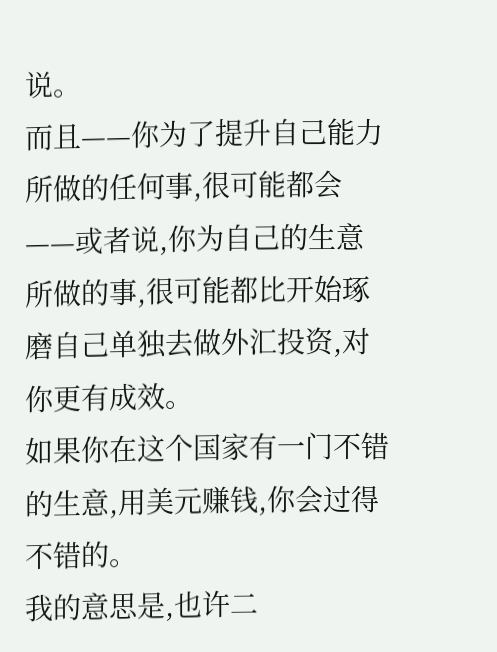说。
而且——你为了提升自己能力所做的任何事,很可能都会——或者说,你为自己的生意所做的事,很可能都比开始琢磨自己单独去做外汇投资,对你更有成效。
如果你在这个国家有一门不错的生意,用美元赚钱,你会过得不错的。
我的意思是,也许二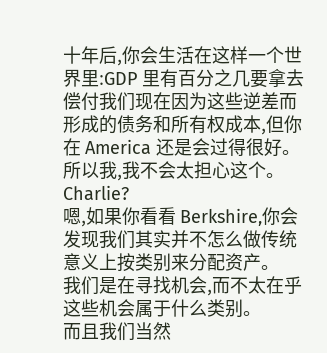十年后,你会生活在这样一个世界里:GDP 里有百分之几要拿去偿付我们现在因为这些逆差而形成的债务和所有权成本,但你在 America 还是会过得很好。
所以我,我不会太担心这个。
Charlie?
嗯,如果你看看 Berkshire,你会发现我们其实并不怎么做传统意义上按类别来分配资产。
我们是在寻找机会,而不太在乎这些机会属于什么类别。
而且我们当然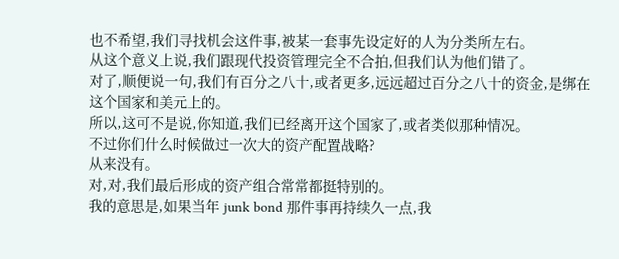也不希望,我们寻找机会这件事,被某一套事先设定好的人为分类所左右。
从这个意义上说,我们跟现代投资管理完全不合拍,但我们认为他们错了。
对了,顺便说一句,我们有百分之八十,或者更多,远远超过百分之八十的资金,是绑在这个国家和美元上的。
所以,这可不是说,你知道,我们已经离开这个国家了,或者类似那种情况。
不过你们什么时候做过一次大的资产配置战略?
从来没有。
对,对,我们最后形成的资产组合常常都挺特别的。
我的意思是,如果当年 junk bond 那件事再持续久一点,我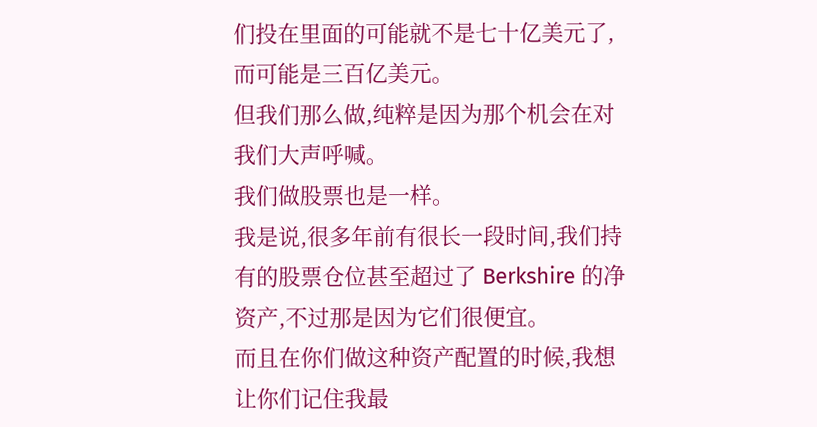们投在里面的可能就不是七十亿美元了,而可能是三百亿美元。
但我们那么做,纯粹是因为那个机会在对我们大声呼喊。
我们做股票也是一样。
我是说,很多年前有很长一段时间,我们持有的股票仓位甚至超过了 Berkshire 的净资产,不过那是因为它们很便宜。
而且在你们做这种资产配置的时候,我想让你们记住我最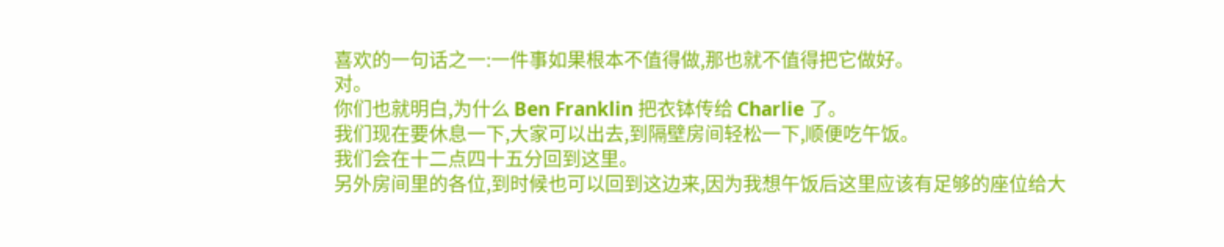喜欢的一句话之一:一件事如果根本不值得做,那也就不值得把它做好。
对。
你们也就明白,为什么 Ben Franklin 把衣钵传给 Charlie 了。
我们现在要休息一下,大家可以出去,到隔壁房间轻松一下,顺便吃午饭。
我们会在十二点四十五分回到这里。
另外房间里的各位,到时候也可以回到这边来,因为我想午饭后这里应该有足够的座位给大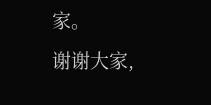家。
谢谢大家,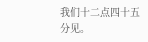我们十二点四十五分见。